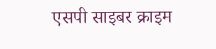एसपी साइबर क्राइम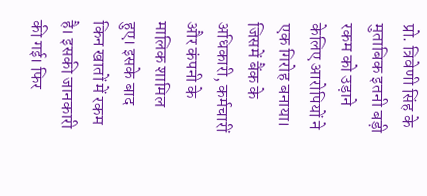प्रो. त्रिवेणी सिंह के मुताबिक इतनी बड़ी रकम को उड़ाने केलिए आरोपियों ने एक गिरोह बनाया। जिसमें बैंक के अधिकारी, कर्मचारीं और कंपनी के मालिक शामिल हुए। इसके बाद किन खातों में रकम है। इसकी जानकारी की गई। फिर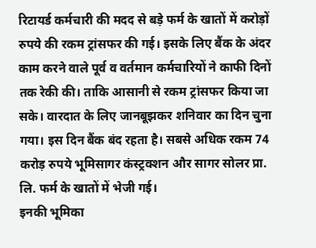रिटायर्ड कर्मचारी की मदद से बड़े फर्म के खातों में करोड़ों रुपये की रकम ट्रांसफर की गई। इसके लिए बैंक के अंदर काम करने वाले पूर्व व वर्तमान कर्मचारियों ने काफी दिनों तक रेकी की। ताकि आसानी से रकम ट्रांसफर किया जा सके। वारदात के लिए जानबूझकर शनिवार का दिन चुना गया। इस दिन बैंक बंद रहता है। सबसे अधिक रकम 74 करोड़ रुपये भूमिसागर कंस्ट्रक्शन और सागर सोलर प्रा. लि. फर्म के खातों में भेजी गई।
इनकी भूमिका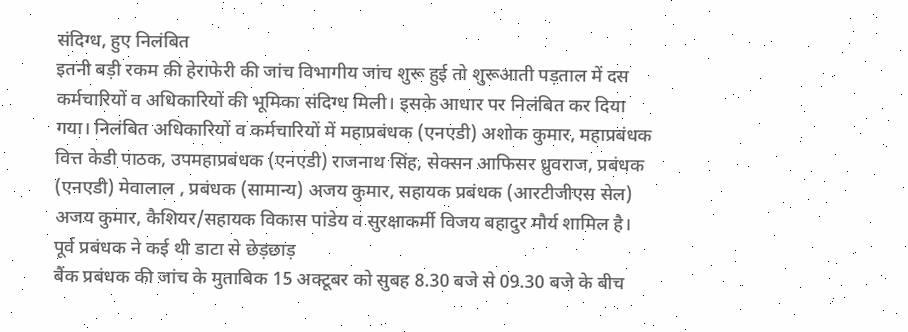संदिग्ध, हुए निलंबित
इतनी बड़ी रकम की हेराफेरी की जांच विभागीय जांच शुरू हुई तो शुरूआती पड़ताल में दस कर्मचारियों व अधिकारियों की भूमिका संदिग्ध मिली। इसके आधार पर निलंबित कर दिया गया। निलंबित अधिकारियों व कर्मचारियों में महाप्रबंधक (एनएडी) अशोक कुमार, महाप्रबंधक वित्त केडी पाठक, उपमहाप्रबंधक (एनएडी) राजनाथ सिंह, सेक्सन आफिसर ध्रुवराज, प्रबंधक (एनएडी) मेवालाल , प्रबंधक (सामान्य) अजय कुमार, सहायक प्रबंधक (आरटीजीएस सेल) अजय कुमार, कैशियर/सहायक विकास पांडेय व सुरक्षाकर्मी विजय बहादुर मौर्य शामिल है।
पूर्व प्रबंधक ने कई थी डाटा से छेड़छाड़
बैंक प्रबंधक की जांच के मुताबिक 15 अक्टूबर को सुबह 8.30 बजे से 09.30 बजे के बीच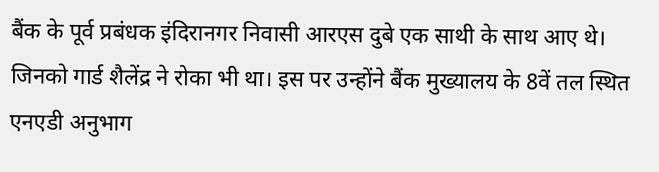बैंक के पूर्व प्रबंधक इंदिरानगर निवासी आरएस दुबे एक साथी के साथ आए थे। जिनको गार्ड शैलेंद्र ने रोका भी था। इस पर उन्होंने बैंक मुख्यालय के 8वें तल स्थित एनएडी अनुभाग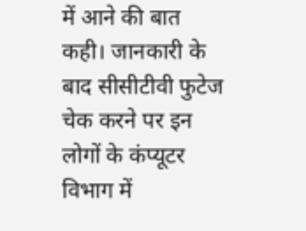में आने की बात कही। जानकारी के बाद सीसीटीवी फुटेज चेक करने पर इन लोगों के कंप्यूटर विभाग में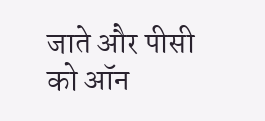जाते और पीसी को ऑन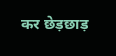कर छेड़छाड़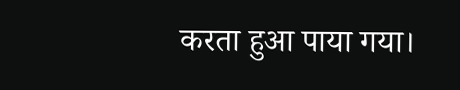करता हुआ पाया गया।